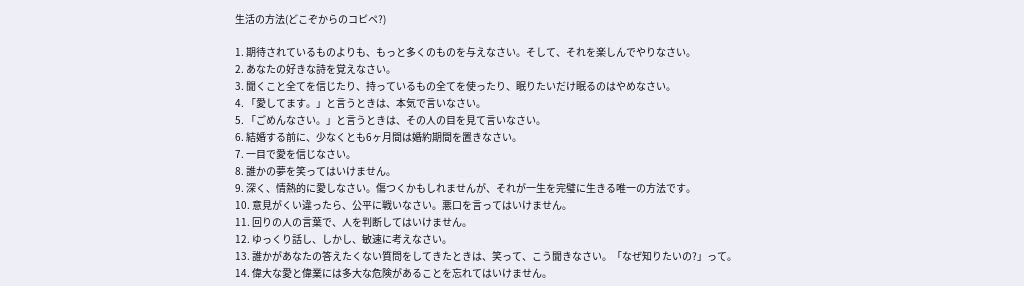生活の方法(どこぞからのコピペ?)

1. 期待されているものよりも、もっと多くのものを与えなさい。そして、それを楽しんでやりなさい。
2. あなたの好きな詩を覚えなさい。
3. 聞くこと全てを信じたり、持っているもの全てを使ったり、眠りたいだけ眠るのはやめなさい。
4. 「愛してます。」と言うときは、本気で言いなさい。
5. 「ごめんなさい。」と言うときは、その人の目を見て言いなさい。
6. 結婚する前に、少なくとも6ヶ月間は婚約期間を置きなさい。
7. 一目で愛を信じなさい。
8. 誰かの夢を笑ってはいけません。
9. 深く、情熱的に愛しなさい。傷つくかもしれませんが、それが一生を完璧に生きる唯一の方法です。
10. 意見がくい違ったら、公平に戦いなさい。悪口を言ってはいけません。
11. 回りの人の言葉で、人を判断してはいけません。
12. ゆっくり話し、しかし、敏速に考えなさい。
13. 誰かがあなたの答えたくない質問をしてきたときは、笑って、こう聞きなさい。「なぜ知りたいの?」って。
14. 偉大な愛と偉業には多大な危険があることを忘れてはいけません。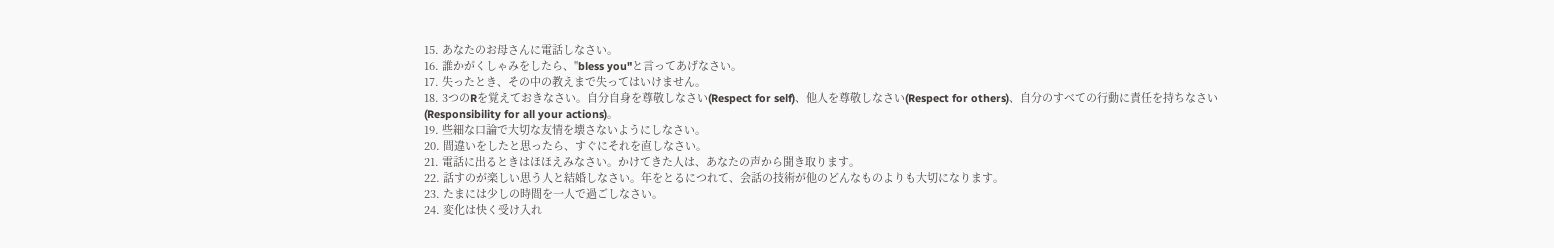15. あなたのお母さんに電話しなさい。
16. 誰かがくしゃみをしたら、"bless you"と言ってあげなさい。
17. 失ったとき、その中の教えまで失ってはいけません。
18. 3つのRを覚えておきなさい。自分自身を尊敬しなさい(Respect for self)、他人を尊敬しなさい(Respect for others)、自分のすべての行動に責任を持ちなさい(Responsibility for all your actions)。
19. 些細な口論で大切な友情を壊さないようにしなさい。
20. 間違いをしたと思ったら、すぐにそれを直しなさい。
21. 電話に出るときはほほえみなさい。かけてきた人は、あなたの声から聞き取ります。
22. 話すのが楽しい思う人と結婚しなさい。年をとるにつれて、会話の技術が他のどんなものよりも大切になります。
23. たまには少しの時間を一人で過ごしなさい。
24. 変化は快く受け入れ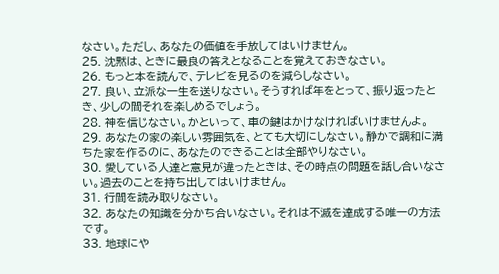なさい。ただし、あなたの価値を手放してはいけません。
25. 沈黙は、ときに最良の答えとなることを覚えておきなさい。
26. もっと本を読んで、テレビを見るのを減らしなさい。
27. 良い、立派な一生を送りなさい。そうすれば年をとって、振り返ったとき、少しの間それを楽しめるでしょう。
28. 神を信じなさい。かといって、車の鍵はかけなければいけませんよ。
29. あなたの家の楽しい雰囲気を、とても大切にしなさい。静かで調和に満ちた家を作るのに、あなたのできることは全部やりなさい。
30. 愛している人達と意見が違ったときは、その時点の問題を話し合いなさい。過去のことを持ち出してはいけません。
31. 行間を読み取りなさい。
32. あなたの知識を分かち合いなさい。それは不滅を達成する唯一の方法です。
33. 地球にや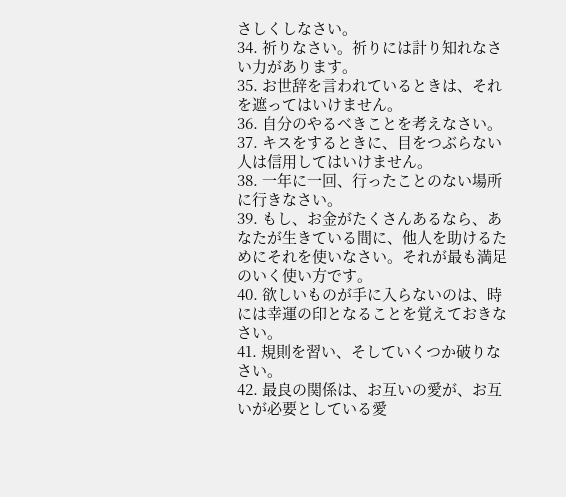さしくしなさい。
34. 祈りなさい。祈りには計り知れなさい力があります。
35. お世辞を言われているときは、それを遮ってはいけません。
36. 自分のやるべきことを考えなさい。
37. キスをするときに、目をつぶらない人は信用してはいけません。
38. 一年に一回、行ったことのない場所に行きなさい。
39. もし、お金がたくさんあるなら、あなたが生きている間に、他人を助けるためにそれを使いなさい。それが最も満足のいく使い方です。
40. 欲しいものが手に入らないのは、時には幸運の印となることを覚えておきなさい。
41. 規則を習い、そしていくつか破りなさい。
42. 最良の関係は、お互いの愛が、お互いが必要としている愛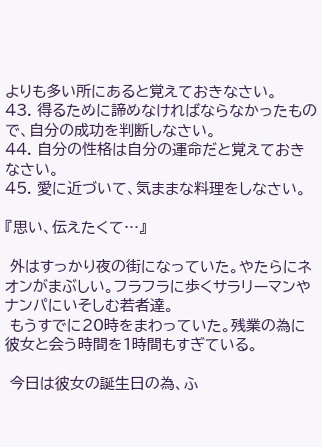よりも多い所にあると覚えておきなさい。
43. 得るために諦めなければならなかったもので、自分の成功を判断しなさい。
44. 自分の性格は自分の運命だと覚えておきなさい。
45. 愛に近づいて、気ままな料理をしなさい。

『思い、伝えたくて…』

 外はすっかり夜の街になっていた。やたらにネオンがまぶしい。フラフラに歩くサラリーマンやナンパにいそしむ若者達。
 もうすでに20時をまわっていた。残業の為に彼女と会う時間を1時間もすぎている。

 今日は彼女の誕生日の為、ふ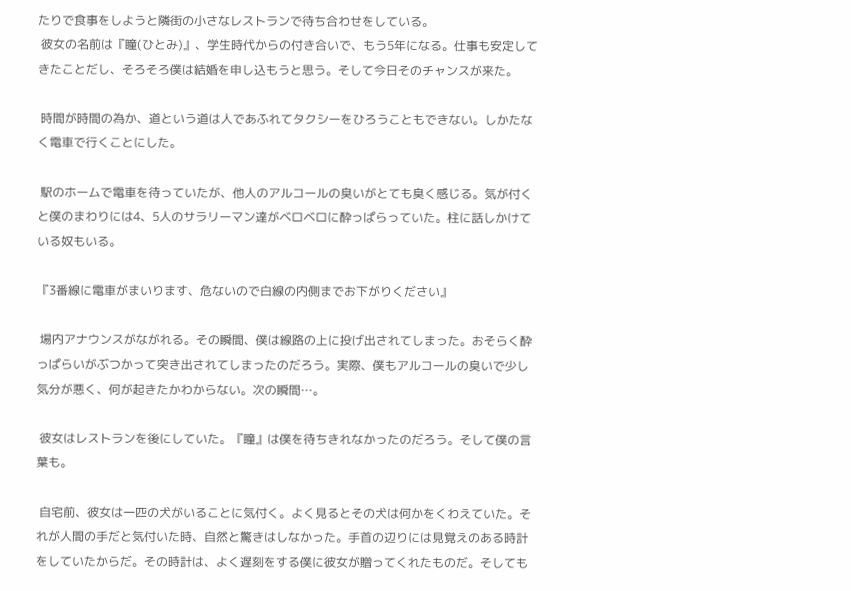たりで食事をしようと隣街の小さなレストランで待ち合わせをしている。
 彼女の名前は『瞳(ひとみ)』、学生時代からの付き合いで、もう5年になる。仕事も安定してきたことだし、そろそろ僕は結婚を申し込もうと思う。そして今日そのチャンスが来た。

 時間が時間の為か、道という道は人であふれてタクシーをひろうこともできない。しかたなく電車で行くことにした。

 駅のホームで電車を待っていたが、他人のアルコールの臭いがとても臭く感じる。気が付くと僕のまわりには4、5人のサラリーマン達がベロベロに酔っぱらっていた。柱に話しかけている奴もいる。

『3番線に電車がまいります、危ないので白線の内側までお下がりください』

 場内アナウンスがながれる。その瞬間、僕は線路の上に投げ出されてしまった。おそらく酔っぱらいがぶつかって突き出されてしまったのだろう。実際、僕もアルコールの臭いで少し気分が悪く、何が起きたかわからない。次の瞬間…。

 彼女はレストランを後にしていた。『瞳』は僕を待ちきれなかったのだろう。そして僕の言葉も。

 自宅前、彼女は一匹の犬がいることに気付く。よく見るとその犬は何かをくわえていた。それが人間の手だと気付いた時、自然と驚きはしなかった。手首の辺りには見覚えのある時計をしていたからだ。その時計は、よく遅刻をする僕に彼女が贈ってくれたものだ。そしても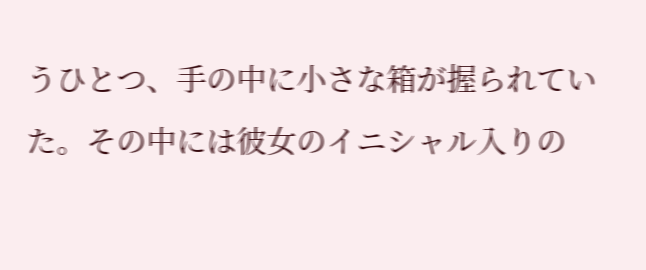うひとつ、手の中に小さな箱が握られていた。その中には彼女のイニシャル入りの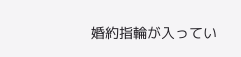婚約指輪が入ってい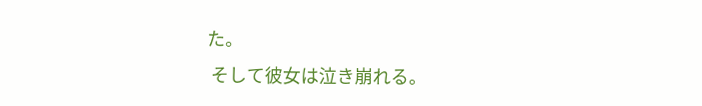た。
 そして彼女は泣き崩れる。